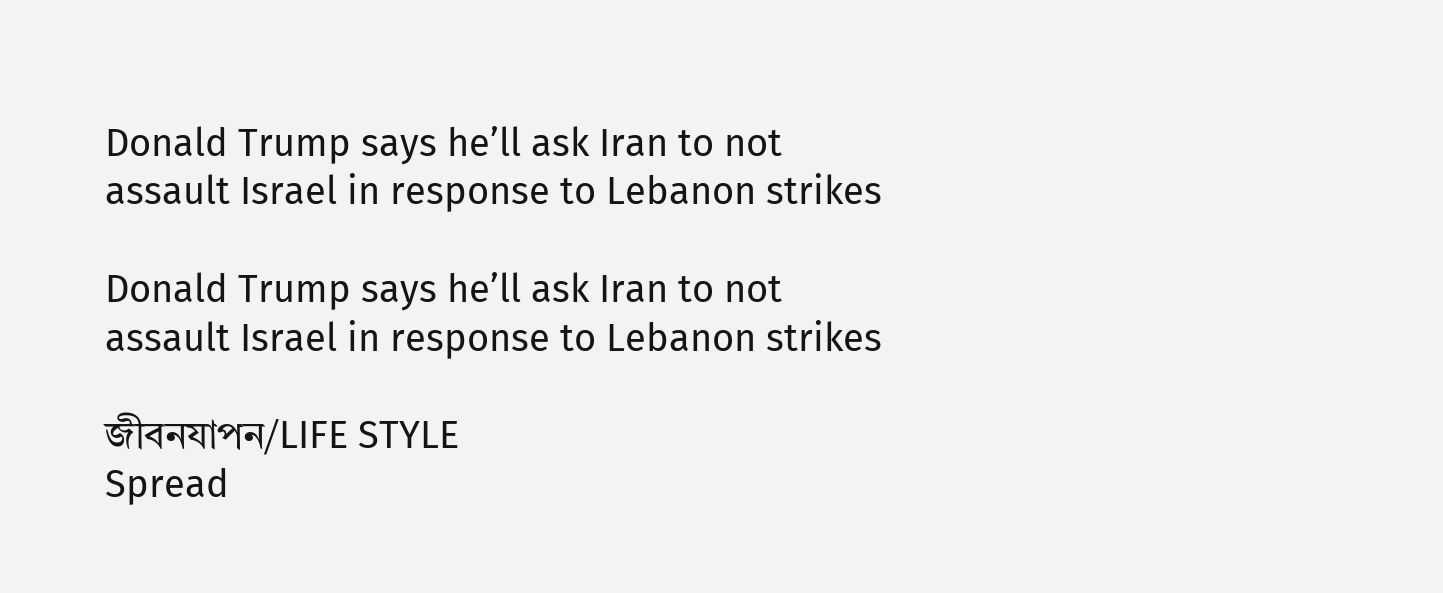Donald Trump says he’ll ask Iran to not assault Israel in response to Lebanon strikes

Donald Trump says he’ll ask Iran to not assault Israel in response to Lebanon strikes

জীবনযাপন/LIFE STYLE
Spread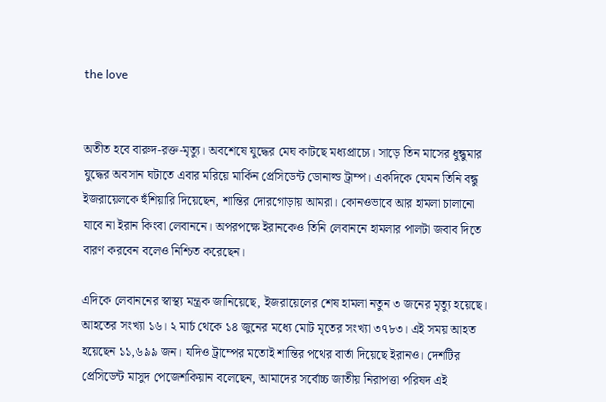the love


অতীত হবে বারুদ-রক্ত-মৃত্যু। অবশেষে যুদ্ধের মেঘ কাটছে মধ্যপ্রাচ্যে। সাড়ে তিন মাসের ধুন্ধুমার যুদ্ধের অবসান ঘটাতে এবার মরিয়ে মার্কিন প্রেসিডেন্ট ডোনাল্ড ট্রাম্প। একদিকে যেমন তিনি বন্ধু ইজরায়েলকে হুঁশিয়ারি দিয়েছেন, শান্তির দোরগোড়ায় আমরা। কোনওভাবে আর হামলা চালানো যাবে না ইরান কিংবা লেবাননে। অপরপক্ষে ইরানকেও তিনি লেবাননে হামলার পালটা জবাব দিতে বারণ করবেন বলেও নিশ্চিত করেছেন।

এদিকে লেবাননের স্বাস্থ্য মন্ত্রক জানিয়েছে, ইজরায়েলের শেষ হামলা নতুন ৩ জনের মৃত্যু হয়েছে। আহতের সংখ্যা ১৬। ২ মার্চ থেকে ১৪ জুনের মধ্যে মোট মৃতের সংখ্যা ৩৭৮৩। এই সময় আহত হয়েছেন ১১,৬৯৯ জন। যদিও ট্রাম্পের মতোই শান্তির পথের বার্তা দিয়েছে ইরানও। দেশটির প্রেসিডেন্ট মাসুদ পেজেশকিয়ান বলেছেন, আমাদের সর্বোচ্চ জাতীয় নিরাপত্তা পরিষদ এই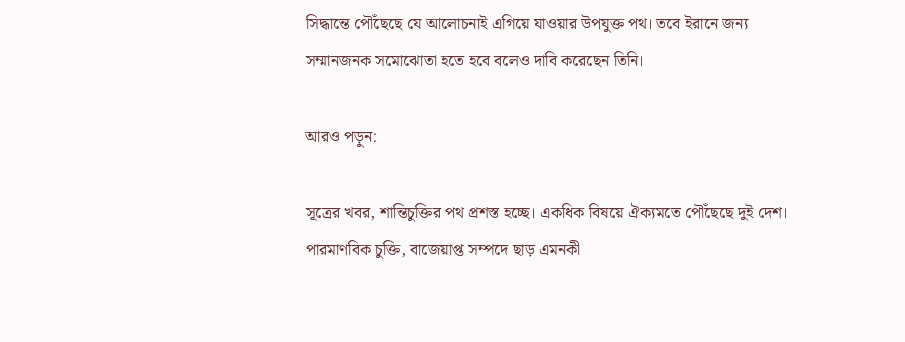সিদ্ধান্তে পৌঁছেছে যে আলোচনাই এগিয়ে যাওয়ার উপযুক্ত পথ। তবে ইরানে জন্য সম্মানজনক সমোঝোতা হতে হবে বলেও দাবি করেছেন তিনি।

আরও পড়ুন:

সূত্রের খবর, শান্তিচুক্তির পথ প্রশস্ত হচ্ছে। একধিক বিষয়ে ঐক্যমতে পৌঁছেছে দুই দেশ। পারমাণবিক চুক্তি, বাজেয়াপ্ত সম্পদে ছাড় এমনকী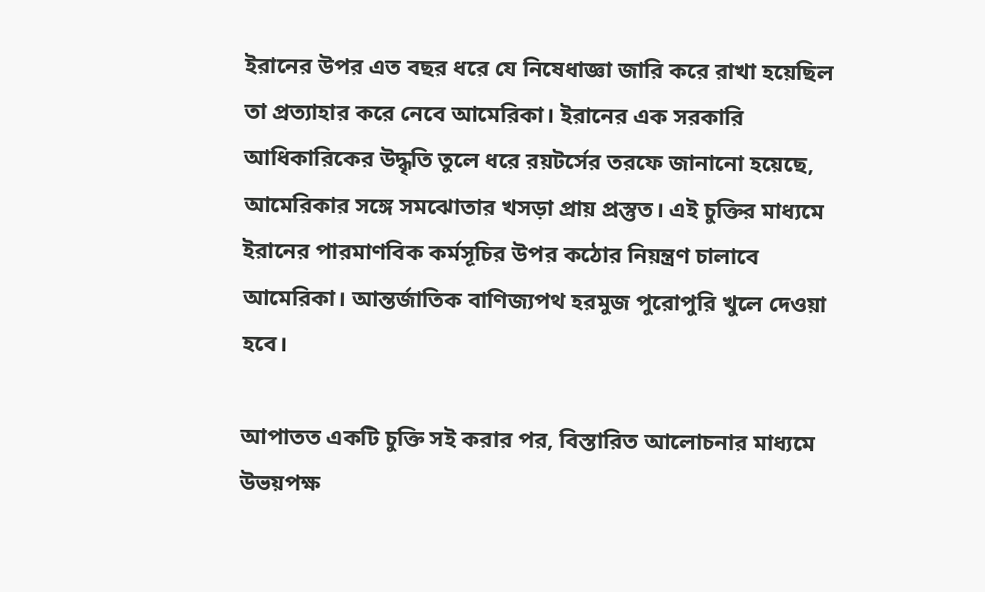ইরানের উপর এত বছর ধরে যে নিষেধাজ্ঞা জারি করে রাখা হয়েছিল তা প্রত্যাহার করে নেবে আমেরিকা। ইরানের এক সরকারি আধিকারিকের উদ্ধৃতি তুলে ধরে রয়টর্সের তরফে জানানো হয়েছে, আমেরিকার সঙ্গে সমঝোতার খসড়া প্রায় প্রস্তুত। এই চুক্তির মাধ্যমে ইরানের পারমাণবিক কর্মসূচির উপর কঠোর নিয়ন্ত্রণ চালাবে আমেরিকা। আন্তর্জাতিক বাণিজ্যপথ হরমুজ পুরোপুরি খুলে দেওয়া হবে।

আপাতত একটি চুক্তি সই করার পর, বিস্তারিত আলোচনার মাধ্যমে উভয়পক্ষ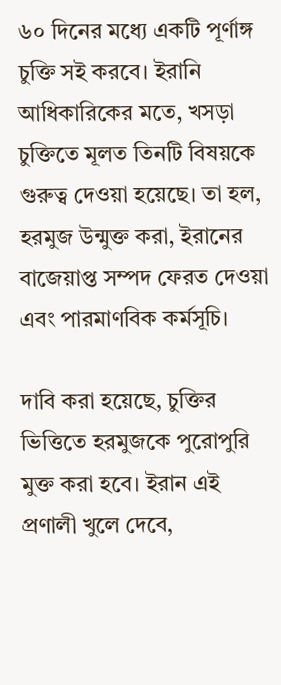৬০ দিনের মধ্যে একটি পূর্ণাঙ্গ চুক্তি সই করবে। ইরানি আধিকারিকের মতে, খসড়া চুক্তিতে মূলত তিনটি বিষয়কে গুরুত্ব দেওয়া হয়েছে। তা হল, হরমুজ উন্মুক্ত করা, ইরানের বাজেয়াপ্ত সম্পদ ফেরত দেওয়া এবং পারমাণবিক কর্মসূচি।

দাবি করা হয়েছে, চুক্তির ভিত্তিতে হরমুজকে পুরোপুরি মুক্ত করা হবে। ইরান এই প্রণালী খুলে দেবে,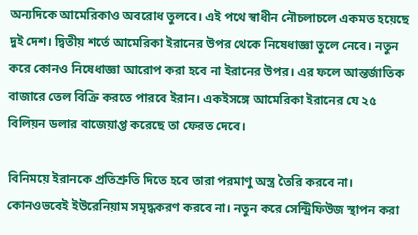অন্যদিকে আমেরিকাও অবরোধ তুলবে। এই পথে স্বাধীন নৌচলাচলে একমত হয়েছে দুই দেশ। দ্বিতীয় শর্তে আমেরিকা ইরানের উপর থেকে নিষেধাজ্ঞা তুলে নেবে। নতুন করে কোনও নিষেধাজ্ঞা আরোপ করা হবে না ইরানের উপর। এর ফলে আন্তর্জাতিক বাজারে তেল বিক্রি করতে পারবে ইরান। একইসঙ্গে আমেরিকা ইরানের যে ২৫ বিলিয়ন ডলার বাজেয়াপ্ত করেছে তা ফেরত দেবে।

বিনিময়ে ইরানকে প্রতিশ্রুতি দিতে হবে তারা পরমাণু অস্ত্র তৈরি করবে না। কোনওভবেই ইউরেনিয়াম সমৃদ্ধকরণ করবে না। নতুন করে সেন্ট্রিফিউজ স্থাপন করা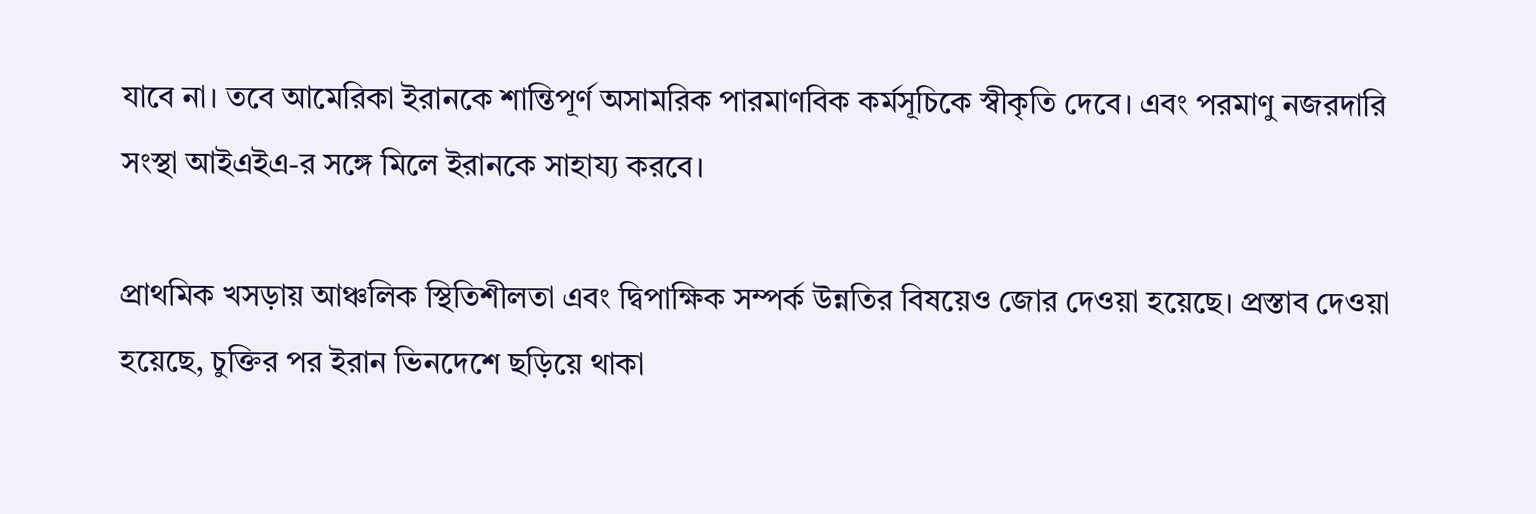যাবে না। তবে আমেরিকা ইরানকে শান্তিপূর্ণ অসামরিক পারমাণবিক কর্মসূচিকে স্বীকৃতি দেবে। এবং পরমাণু নজরদারি সংস্থা আইএইএ-র সঙ্গে মিলে ইরানকে সাহায্য করবে।

প্রাথমিক খসড়ায় আঞ্চলিক স্থিতিশীলতা এবং দ্বিপাক্ষিক সম্পর্ক উন্নতির বিষয়েও জোর দেওয়া হয়েছে। প্রস্তাব দেওয়া হয়েছে, চুক্তির পর ইরান ভিনদেশে ছড়িয়ে থাকা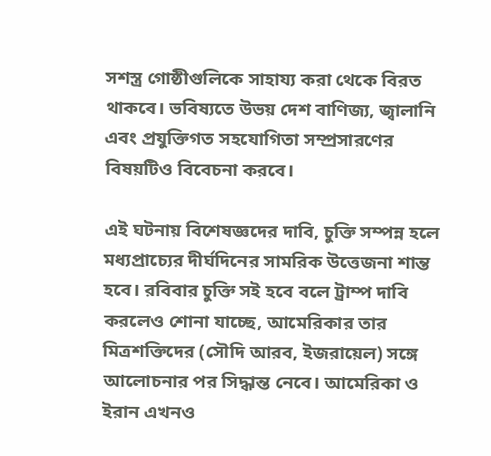সশস্ত্র গোষ্ঠীগুলিকে সাহায্য করা থেকে বিরত থাকবে। ভবিষ্যতে উভয় দেশ বাণিজ্য, জ্বালানি এবং প্রযুক্তিগত সহযোগিতা সম্প্রসারণের বিষয়টিও বিবেচনা করবে।

এই ঘটনায় বিশেষজ্ঞদের দাবি, চুক্তি সম্পন্ন হলে মধ্যপ্রাচ্যের দীর্ঘদিনের সামরিক উত্তেজনা শান্ত হবে। রবিবার চুক্তি সই হবে বলে ট্রাম্প দাবি করলেও শোনা যাচ্ছে, আমেরিকার তার মিত্রশক্তিদের (সৌদি আরব, ইজরায়েল) সঙ্গে আলোচনার পর সিদ্ধান্ত নেবে। আমেরিকা ও ইরান এখনও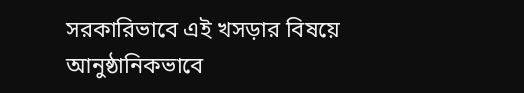সরকারিভাবে এই খসড়ার বিষয়ে আনুষ্ঠানিকভাবে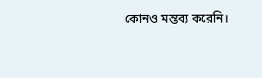কোনও মন্তব্য করেনি।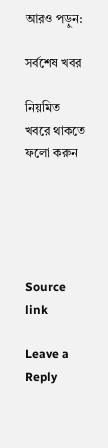আরও পড়ুন:

সর্বশেষ খবর

নিয়মিত খবরে থাকতে ফলো করুন





Source link

Leave a Reply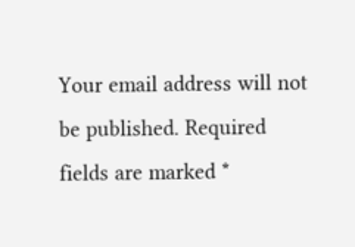Your email address will not be published. Required fields are marked *